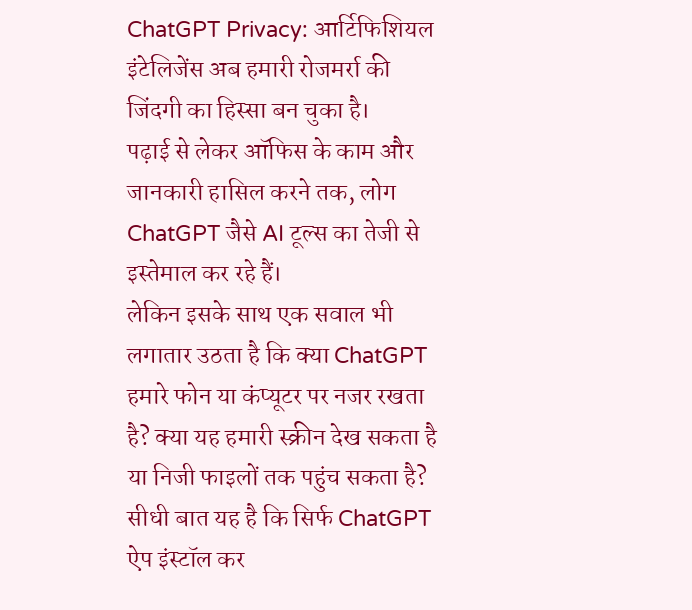ChatGPT Privacy: आर्टिफिशियल इंटेलिजेंस अब हमारी रोजमर्रा की जिंदगी का हिस्सा बन चुका है।
पढ़ाई से लेकर ऑफिस के काम और जानकारी हासिल करने तक, लोग ChatGPT जैसे AI टूल्स का तेजी से इस्तेमाल कर रहे हैं।
लेकिन इसके साथ एक सवाल भी लगातार उठता है कि क्या ChatGPT हमारे फोन या कंप्यूटर पर नजर रखता है? क्या यह हमारी स्क्रीन देख सकता है या निजी फाइलों तक पहुंच सकता है?
सीधी बात यह है कि सिर्फ ChatGPT ऐप इंस्टॉल कर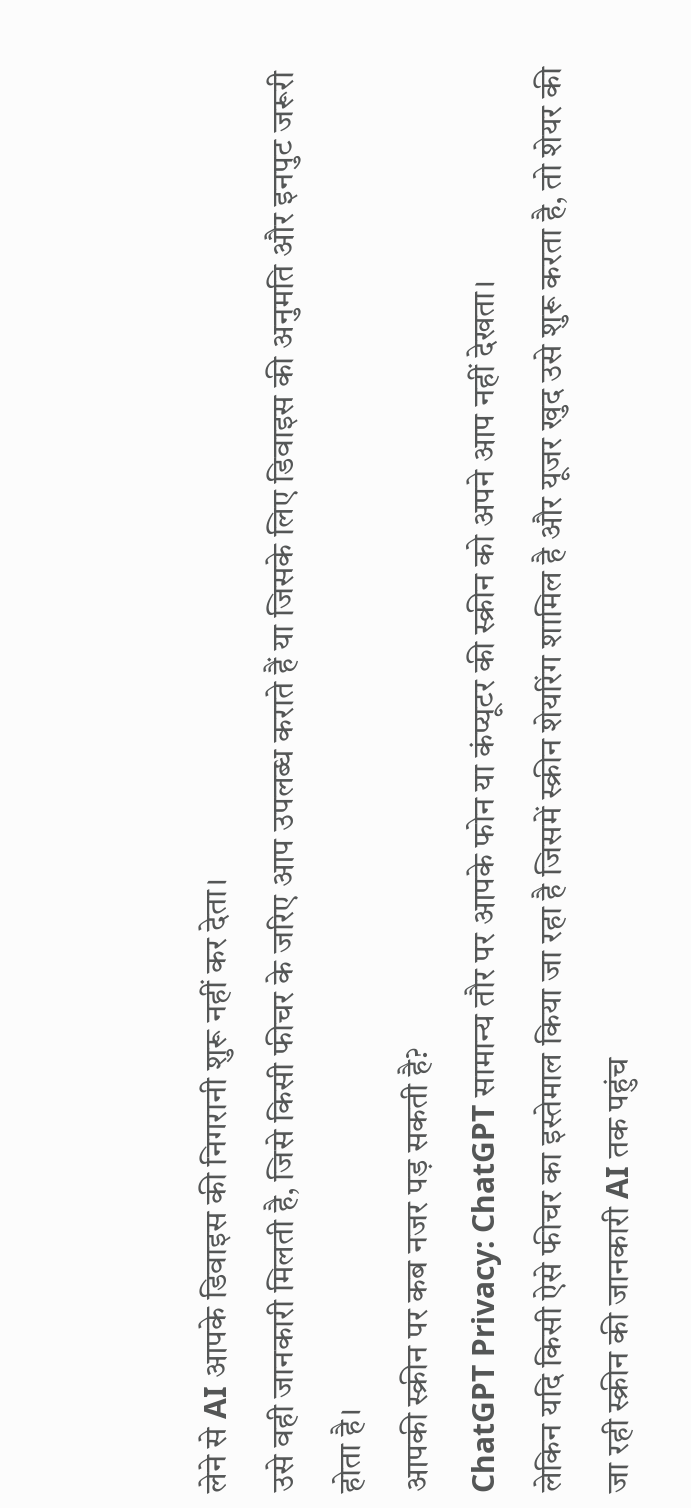लेने से AI आपके डिवाइस की निगरानी शुरू नहीं कर देता।
उसे वही जानकारी मिलती है, जिसे किसी फीचर के जरिए आप उपलब्ध कराते हैं या जिसके लिए डिवाइस की अनुमति और इनपुट जरूरी होता है।
आपकी स्क्रीन पर कब नजर पड़ सकती है?
ChatGPT Privacy: ChatGPT सामान्य तौर पर आपके फोन या कंप्यूटर की स्क्रीन को अपने आप नहीं देखता।
लेकिन यदि किसी ऐसे फीचर का इस्तेमाल किया जा रहा है जिसमें स्क्रीन शेयरिंग शामिल है और यूजर खुद उसे शुरू करता है, तो शेयर की जा रही स्क्रीन की जानकारी AI तक पहुंच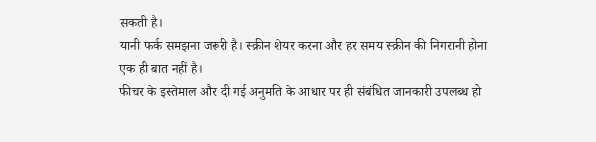सकती है।
यानी फर्क समझना जरूरी है। स्क्रीन शेयर करना और हर समय स्क्रीन की निगरानी होना एक ही बात नहीं है।
फीचर के इस्तेमाल और दी गई अनुमति के आधार पर ही संबंधित जानकारी उपलब्ध हो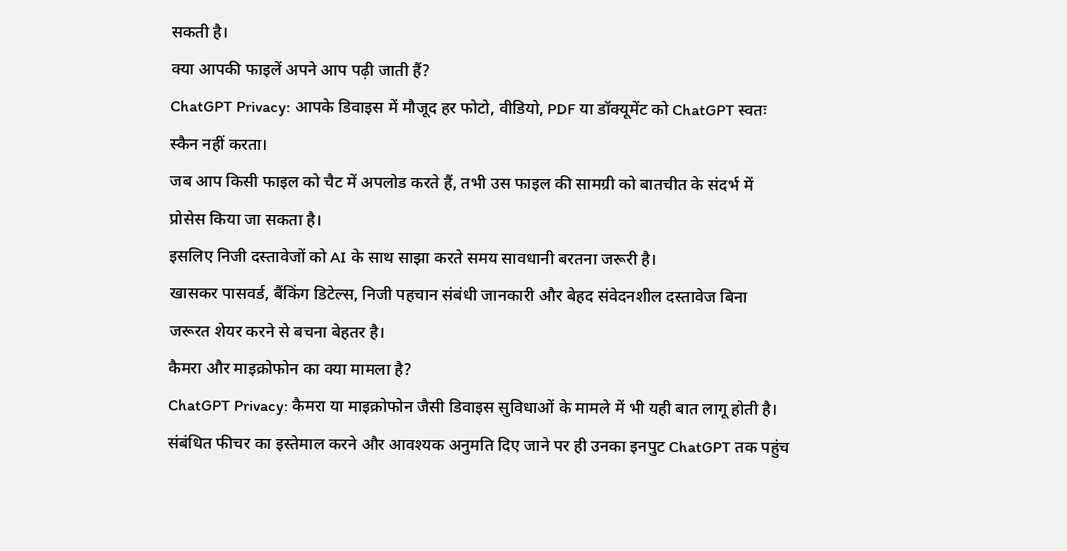सकती है।
क्या आपकी फाइलें अपने आप पढ़ी जाती हैं?
ChatGPT Privacy: आपके डिवाइस में मौजूद हर फोटो, वीडियो, PDF या डॉक्यूमेंट को ChatGPT स्वतः स्कैन नहीं करता।
जब आप किसी फाइल को चैट में अपलोड करते हैं, तभी उस फाइल की सामग्री को बातचीत के संदर्भ में प्रोसेस किया जा सकता है।
इसलिए निजी दस्तावेजों को AI के साथ साझा करते समय सावधानी बरतना जरूरी है।
खासकर पासवर्ड, बैंकिंग डिटेल्स, निजी पहचान संबंधी जानकारी और बेहद संवेदनशील दस्तावेज बिना जरूरत शेयर करने से बचना बेहतर है।
कैमरा और माइक्रोफोन का क्या मामला है?
ChatGPT Privacy: कैमरा या माइक्रोफोन जैसी डिवाइस सुविधाओं के मामले में भी यही बात लागू होती है। संबंधित फीचर का इस्तेमाल करने और आवश्यक अनुमति दिए जाने पर ही उनका इनपुट ChatGPT तक पहुंच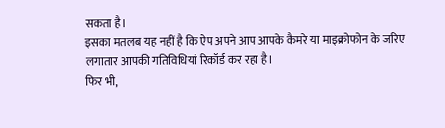सकता है।
इसका मतलब यह नहीं है कि ऐप अपने आप आपके कैमरे या माइक्रोफोन के जरिए लगातार आपकी गतिविधियां रिकॉर्ड कर रहा है।
फिर भी,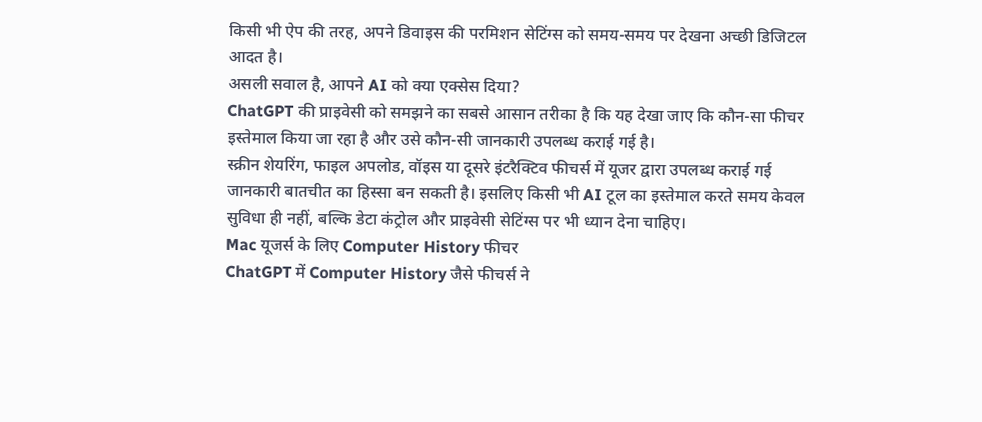किसी भी ऐप की तरह, अपने डिवाइस की परमिशन सेटिंग्स को समय-समय पर देखना अच्छी डिजिटल आदत है।
असली सवाल है, आपने AI को क्या एक्सेस दिया?
ChatGPT की प्राइवेसी को समझने का सबसे आसान तरीका है कि यह देखा जाए कि कौन-सा फीचर इस्तेमाल किया जा रहा है और उसे कौन-सी जानकारी उपलब्ध कराई गई है।
स्क्रीन शेयरिंग, फाइल अपलोड, वॉइस या दूसरे इंटरैक्टिव फीचर्स में यूजर द्वारा उपलब्ध कराई गई जानकारी बातचीत का हिस्सा बन सकती है। इसलिए किसी भी AI टूल का इस्तेमाल करते समय केवल सुविधा ही नहीं, बल्कि डेटा कंट्रोल और प्राइवेसी सेटिंग्स पर भी ध्यान देना चाहिए।
Mac यूजर्स के लिए Computer History फीचर
ChatGPT में Computer History जैसे फीचर्स ने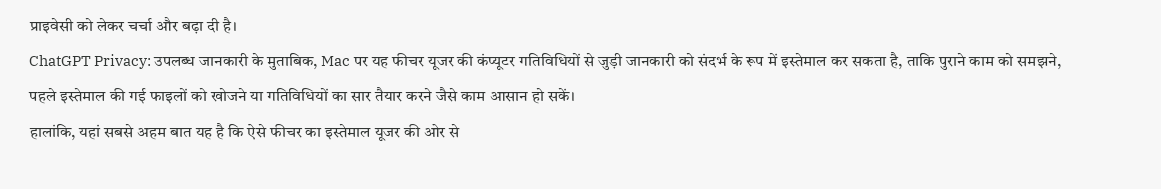प्राइवेसी को लेकर चर्चा और बढ़ा दी है।
ChatGPT Privacy: उपलब्ध जानकारी के मुताबिक, Mac पर यह फीचर यूजर की कंप्यूटर गतिविधियों से जुड़ी जानकारी को संदर्भ के रूप में इस्तेमाल कर सकता है, ताकि पुराने काम को समझने, पहले इस्तेमाल की गई फाइलों को खोजने या गतिविधियों का सार तैयार करने जैसे काम आसान हो सकें।
हालांकि, यहां सबसे अहम बात यह है कि ऐसे फीचर का इस्तेमाल यूजर की ओर से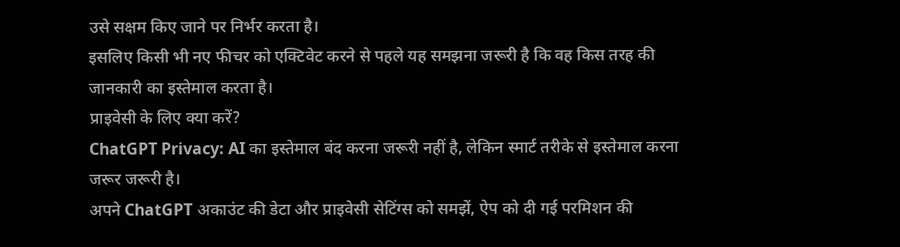उसे सक्षम किए जाने पर निर्भर करता है।
इसलिए किसी भी नए फीचर को एक्टिवेट करने से पहले यह समझना जरूरी है कि वह किस तरह की जानकारी का इस्तेमाल करता है।
प्राइवेसी के लिए क्या करें?
ChatGPT Privacy: AI का इस्तेमाल बंद करना जरूरी नहीं है, लेकिन स्मार्ट तरीके से इस्तेमाल करना जरूर जरूरी है।
अपने ChatGPT अकाउंट की डेटा और प्राइवेसी सेटिंग्स को समझें, ऐप को दी गई परमिशन की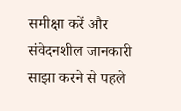समीक्षा करें और संवेदनशील जानकारी साझा करने से पहले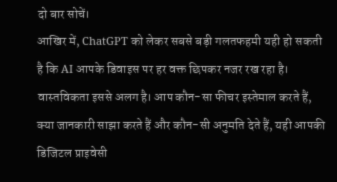दो बार सोचें।
आखिर में, ChatGPT को लेकर सबसे बड़ी गलतफहमी यही हो सकती है कि AI आपके डिवाइस पर हर वक्त छिपकर नजर रख रहा है।
वास्तविकता इससे अलग है। आप कौन-सा फीचर इस्तेमाल करते हैं, क्या जानकारी साझा करते हैं और कौन-सी अनुमति देते हैं, यही आपकी डिजिटल प्राइवेसी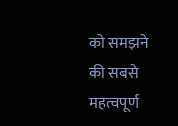को समझने की सबसे महत्वपूर्ण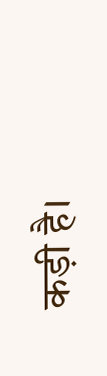कड़ी है।